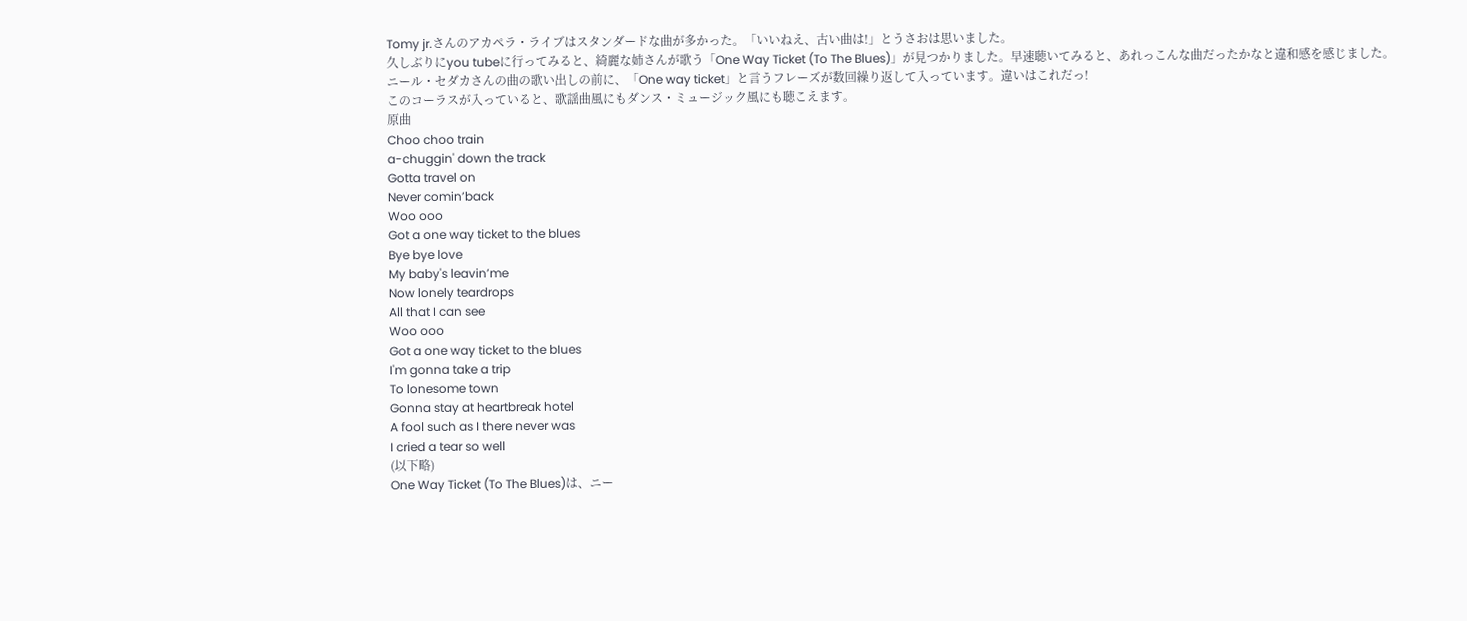Tomy jr.さんのアカペラ・ライブはスタンダードな曲が多かった。「いいねえ、古い曲は!」とうさおは思いました。
久しぶりにyou tubeに行ってみると、綺麗な姉さんが歌う「One Way Ticket (To The Blues)」が見つかりました。早速聴いてみると、あれっこんな曲だったかなと違和感を感じました。
ニール・セダカさんの曲の歌い出しの前に、「One way ticket」と言うフレーズが数回繰り返して入っています。違いはこれだっ!
このコーラスが入っていると、歌謡曲風にもダンス・ミュージック風にも聴こえます。
原曲
Choo choo train
a-chuggin' down the track
Gotta travel on
Never comin’back
Woo ooo
Got a one way ticket to the blues
Bye bye love
My baby's leavin’me
Now lonely teardrops
All that I can see
Woo ooo
Got a one way ticket to the bIues
I'm gonna take a trip
To lonesome town
Gonna stay at heartbreak hotel
A fool such as I there never was
I cried a tear so well
(以下略)
One Way Ticket (To The Blues)は、ニー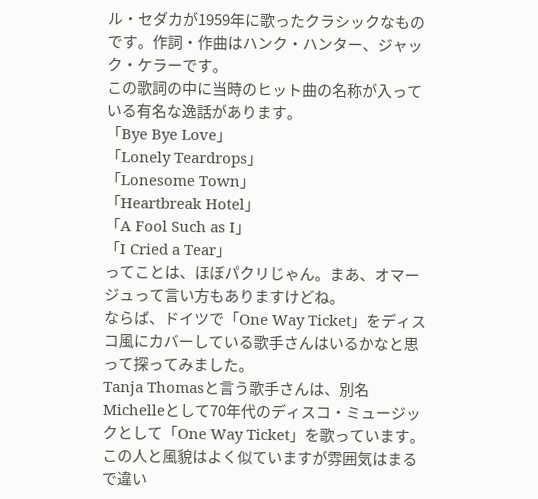ル・セダカが1959年に歌ったクラシックなものです。作詞・作曲はハンク・ハンター、ジャック・ケラーです。
この歌詞の中に当時のヒット曲の名称が入っている有名な逸話があります。
「Bye Bye Love」
「Lonely Teardrops」
「Lonesome Town」
「Heartbreak Hotel」
「A Fool Such as I」
「I Cried a Tear」
ってことは、ほぼパクリじゃん。まあ、オマージュって言い方もありますけどね。
ならば、ドイツで「One Way Ticket」をディスコ風にカバーしている歌手さんはいるかなと思って探ってみました。
Tanja Thomasと言う歌手さんは、別名Michelleとして70年代のディスコ・ミュージックとして「One Way Ticket」を歌っています。この人と風貌はよく似ていますが雰囲気はまるで違い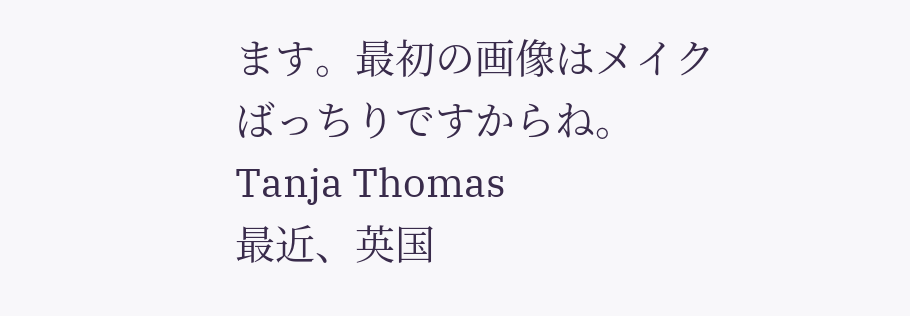ます。最初の画像はメイクばっちりですからね。
Tanja Thomas
最近、英国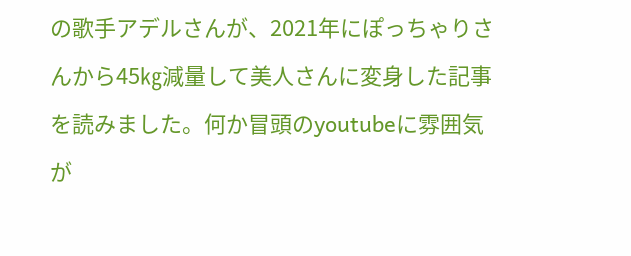の歌手アデルさんが、2021年にぽっちゃりさんから45㎏減量して美人さんに変身した記事を読みました。何か冒頭のyoutubeに雰囲気が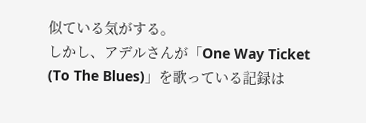似ている気がする。
しかし、アデルさんが「One Way Ticket (To The Blues)」を歌っている記録は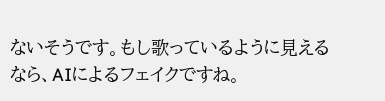ないそうです。もし歌っているように見えるなら、AIによるフェイクですね。